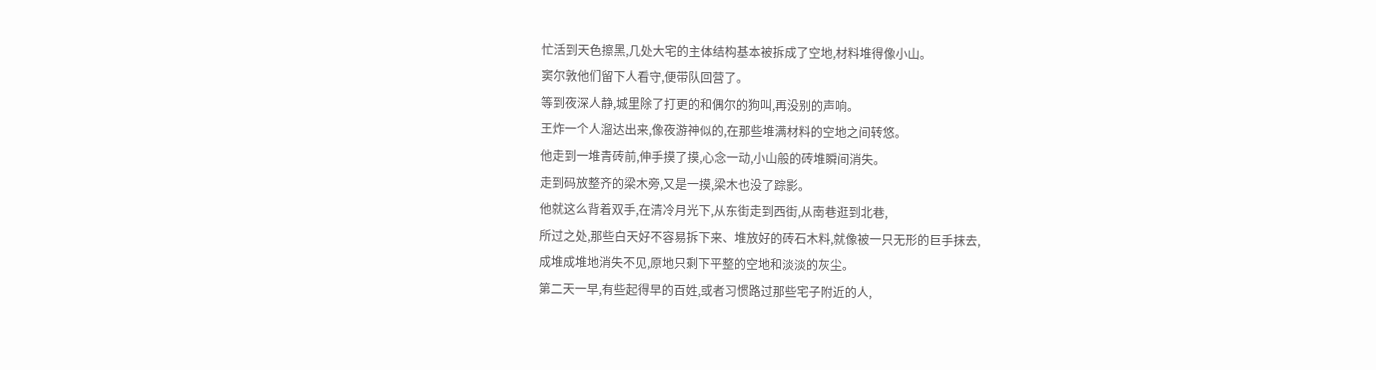忙活到天色擦黑,几处大宅的主体结构基本被拆成了空地,材料堆得像小山。
窦尔敦他们留下人看守,便带队回营了。
等到夜深人静,城里除了打更的和偶尔的狗叫,再没别的声响。
王炸一个人溜达出来,像夜游神似的,在那些堆满材料的空地之间转悠。
他走到一堆青砖前,伸手摸了摸,心念一动,小山般的砖堆瞬间消失。
走到码放整齐的梁木旁,又是一摸,梁木也没了踪影。
他就这么背着双手,在清冷月光下,从东街走到西街,从南巷逛到北巷,
所过之处,那些白天好不容易拆下来、堆放好的砖石木料,就像被一只无形的巨手抹去,
成堆成堆地消失不见,原地只剩下平整的空地和淡淡的灰尘。
第二天一早,有些起得早的百姓,或者习惯路过那些宅子附近的人,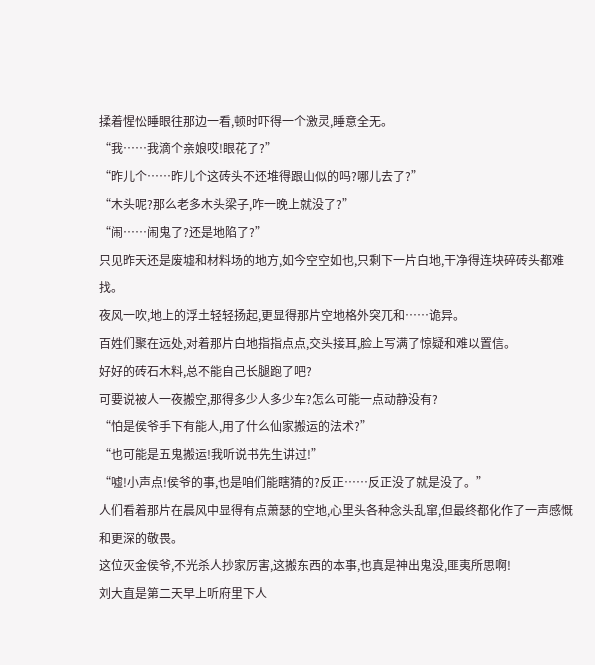揉着惺忪睡眼往那边一看,顿时吓得一个激灵,睡意全无。
“我……我滴个亲娘哎!眼花了?”
“昨儿个……昨儿个这砖头不还堆得跟山似的吗?哪儿去了?”
“木头呢?那么老多木头梁子,咋一晚上就没了?”
“闹……闹鬼了?还是地陷了?”
只见昨天还是废墟和材料场的地方,如今空空如也,只剩下一片白地,干净得连块碎砖头都难找。
夜风一吹,地上的浮土轻轻扬起,更显得那片空地格外突兀和……诡异。
百姓们聚在远处,对着那片白地指指点点,交头接耳,脸上写满了惊疑和难以置信。
好好的砖石木料,总不能自己长腿跑了吧?
可要说被人一夜搬空,那得多少人多少车?怎么可能一点动静没有?
“怕是侯爷手下有能人,用了什么仙家搬运的法术?”
“也可能是五鬼搬运!我听说书先生讲过!”
“嘘!小声点!侯爷的事,也是咱们能瞎猜的?反正……反正没了就是没了。”
人们看着那片在晨风中显得有点萧瑟的空地,心里头各种念头乱窜,但最终都化作了一声感慨和更深的敬畏。
这位灭金侯爷,不光杀人抄家厉害,这搬东西的本事,也真是神出鬼没,匪夷所思啊!
刘大直是第二天早上听府里下人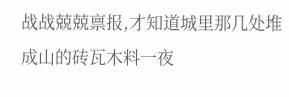战战兢兢禀报,才知道城里那几处堆成山的砖瓦木料一夜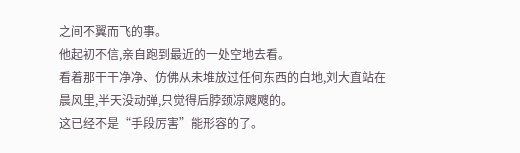之间不翼而飞的事。
他起初不信,亲自跑到最近的一处空地去看。
看着那干干净净、仿佛从未堆放过任何东西的白地,刘大直站在晨风里,半天没动弹,只觉得后脖颈凉飕飕的。
这已经不是“手段厉害”能形容的了。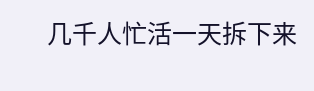几千人忙活一天拆下来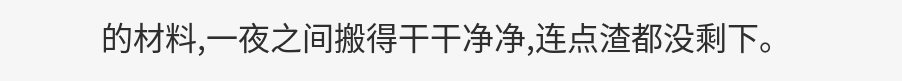的材料,一夜之间搬得干干净净,连点渣都没剩下。